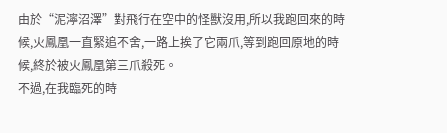由於“泥濘沼澤”對飛行在空中的怪獸沒用,所以我跑回來的時候,火鳳凰一直緊追不舍,一路上挨了它兩爪,等到跑回原地的時候,終於被火鳳凰第三爪殺死。
不過,在我臨死的時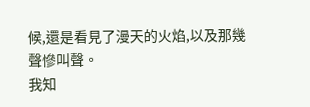候,還是看見了漫天的火焰,以及那幾聲慘叫聲。
我知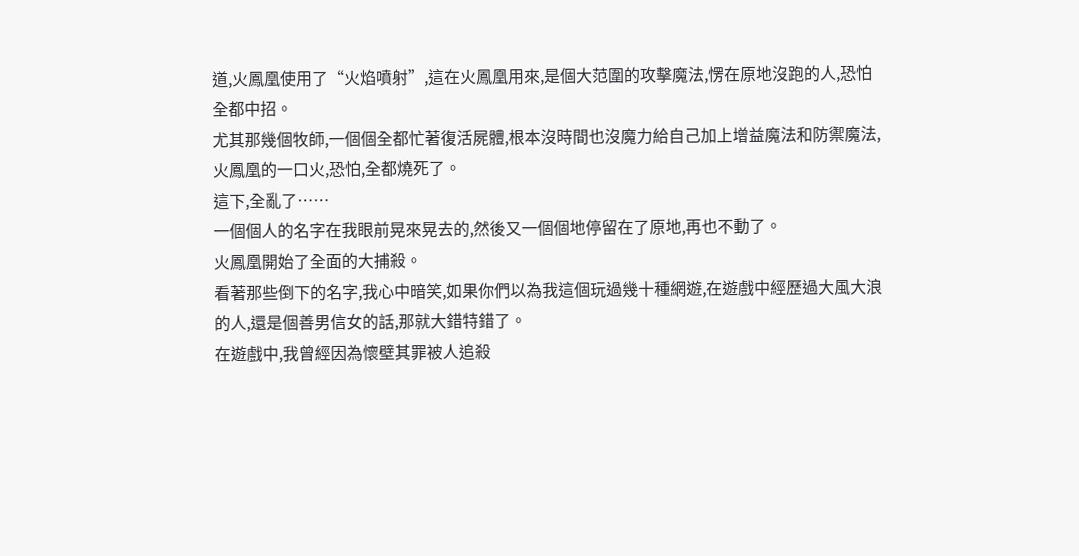道,火鳳凰使用了“火焰噴射”,這在火鳳凰用來,是個大范圍的攻擊魔法,愣在原地沒跑的人,恐怕全都中招。
尤其那幾個牧師,一個個全都忙著復活屍體,根本沒時間也沒魔力給自己加上增益魔法和防禦魔法,火鳳凰的一口火,恐怕,全都燒死了。
這下,全亂了……
一個個人的名字在我眼前晃來晃去的,然後又一個個地停留在了原地,再也不動了。
火鳳凰開始了全面的大捕殺。
看著那些倒下的名字,我心中暗笑,如果你們以為我這個玩過幾十種網遊,在遊戲中經歷過大風大浪的人,還是個善男信女的話,那就大錯特錯了。
在遊戲中,我曾經因為懷壁其罪被人追殺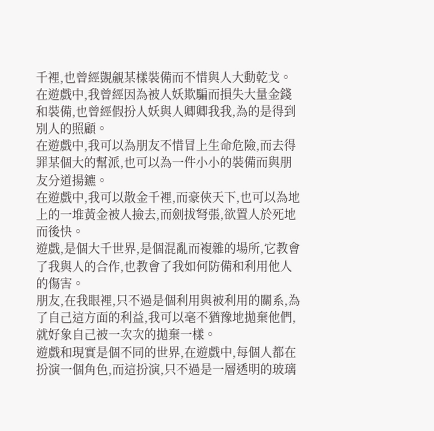千裡,也曾經覬覦某樣裝備而不惜與人大動乾戈。
在遊戲中,我曾經因為被人妖欺騙而損失大量金錢和裝備,也曾經假扮人妖與人卿卿我我,為的是得到別人的照顧。
在遊戲中,我可以為朋友不惜冒上生命危險,而去得罪某個大的幫派,也可以為一件小小的裝備而與朋友分道揚鑣。
在遊戲中,我可以散金千裡,而豪俠天下,也可以為地上的一堆黃金被人撿去,而劍拔弩張,欲置人於死地而後快。
遊戲,是個大千世界,是個混亂而複雜的場所,它教會了我與人的合作,也教會了我如何防備和利用他人的傷害。
朋友,在我眼裡,只不過是個利用與被利用的關系,為了自己這方面的利益,我可以毫不猶豫地拋棄他們,就好象自己被一次次的拋棄一樣。
遊戲和現實是個不同的世界,在遊戲中,每個人都在扮演一個角色,而這扮演,只不過是一層透明的玻璃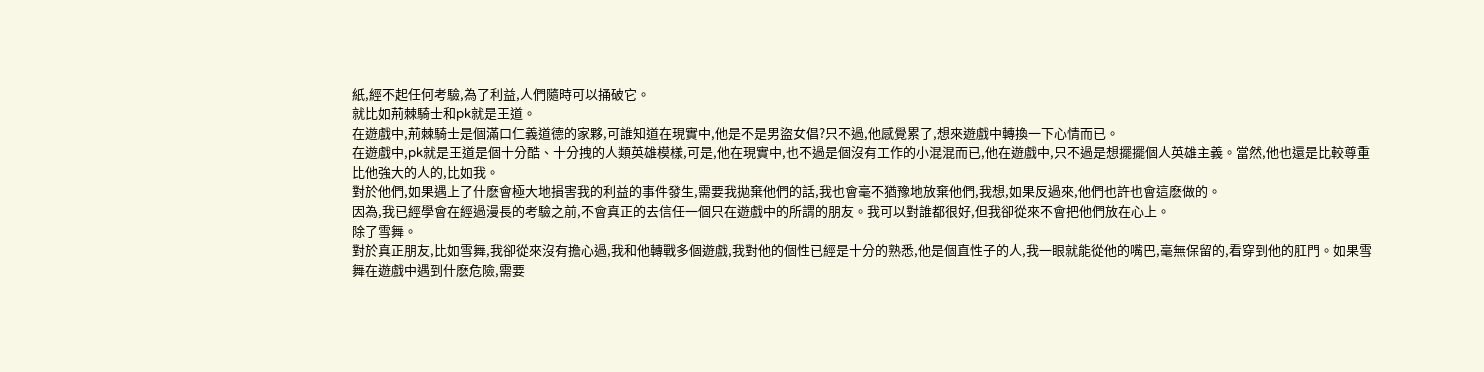紙,經不起任何考驗,為了利益,人們隨時可以捅破它。
就比如荊棘騎士和pk就是王道。
在遊戲中,荊棘騎士是個滿口仁義道德的家夥,可誰知道在現實中,他是不是男盜女倡?只不過,他感覺累了,想來遊戲中轉換一下心情而已。
在遊戲中,pk就是王道是個十分酷、十分拽的人類英雄模樣,可是,他在現實中,也不過是個沒有工作的小混混而已,他在遊戲中,只不過是想擺擺個人英雄主義。當然,他也還是比較尊重比他強大的人的,比如我。
對於他們,如果遇上了什麽會極大地損害我的利益的事件發生,需要我拋棄他們的話,我也會毫不猶豫地放棄他們,我想,如果反過來,他們也許也會這麽做的。
因為,我已經學會在經過漫長的考驗之前,不會真正的去信任一個只在遊戲中的所謂的朋友。我可以對誰都很好,但我卻從來不會把他們放在心上。
除了雪舞。
對於真正朋友,比如雪舞,我卻從來沒有擔心過,我和他轉戰多個遊戲,我對他的個性已經是十分的熟悉,他是個直性子的人,我一眼就能從他的嘴巴,毫無保留的,看穿到他的肛門。如果雪舞在遊戲中遇到什麽危險,需要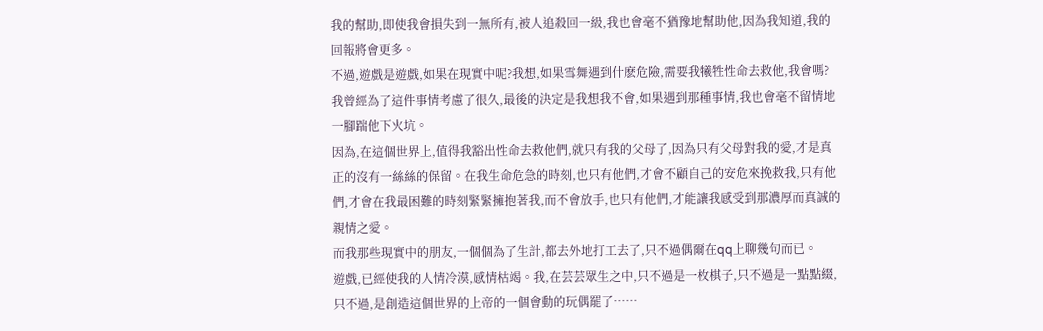我的幫助,即使我會損失到一無所有,被人追殺回一級,我也會毫不猶豫地幫助他,因為我知道,我的回報將會更多。
不過,遊戲是遊戲,如果在現實中呢?我想,如果雪舞遇到什麽危險,需要我犧牲性命去救他,我會嗎?
我曾經為了這件事情考慮了很久,最後的決定是我想我不會,如果遇到那種事情,我也會毫不留情地一腳踹他下火坑。
因為,在這個世界上,值得我豁出性命去救他們,就只有我的父母了,因為只有父母對我的愛,才是真正的沒有一絲絲的保留。在我生命危急的時刻,也只有他們,才會不顧自己的安危來挽救我,只有他們,才會在我最困難的時刻緊緊擁抱著我,而不會放手,也只有他們,才能讓我感受到那濃厚而真誠的親情之愛。
而我那些現實中的朋友,一個個為了生計,都去外地打工去了,只不過偶爾在qq上聊幾句而已。
遊戲,已經使我的人情冷漠,感情枯竭。我,在芸芸眾生之中,只不過是一枚棋子,只不過是一點點綴,只不過,是創造這個世界的上帝的一個會動的玩偶罷了……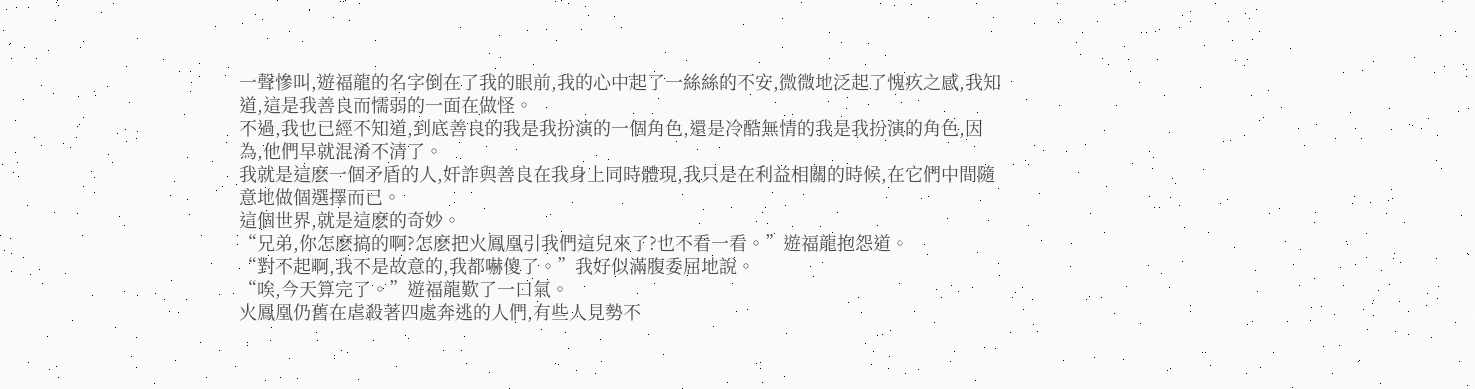一聲慘叫,遊福龍的名字倒在了我的眼前,我的心中起了一絲絲的不安,微微地泛起了愧疚之感,我知道,這是我善良而懦弱的一面在做怪。
不過,我也已經不知道,到底善良的我是我扮演的一個角色,還是冷酷無情的我是我扮演的角色,因為,他們早就混淆不清了。
我就是這麽一個矛盾的人,奸詐與善良在我身上同時體現,我只是在利益相關的時候,在它們中間隨意地做個選擇而已。
這個世界,就是這麽的奇妙。
“兄弟,你怎麽搞的啊?怎麽把火鳳凰引我們這兒來了?也不看一看。”遊福龍抱怨道。
“對不起啊,我不是故意的,我都嚇傻了。”我好似滿腹委屈地說。
“唉,今天算完了。”遊福龍歎了一口氣。
火鳳凰仍舊在虐殺著四處奔逃的人們,有些人見勢不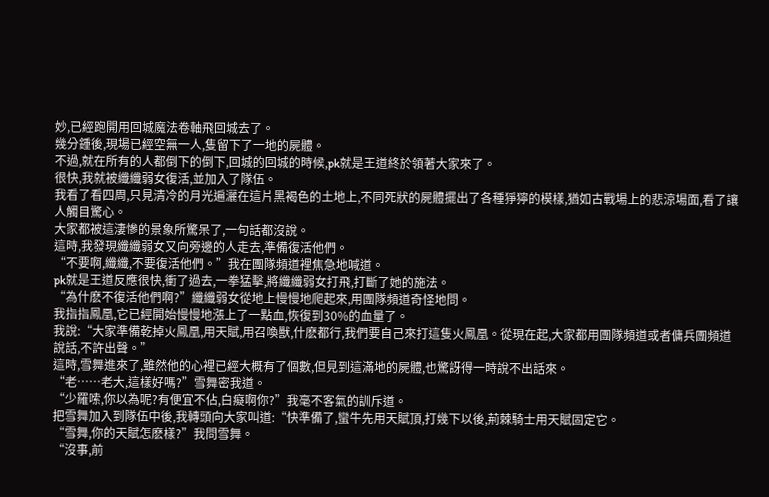妙,已經跑開用回城魔法卷軸飛回城去了。
幾分鍾後,現場已經空無一人,隻留下了一地的屍體。
不過,就在所有的人都倒下的倒下,回城的回城的時候,pk就是王道終於領著大家來了。
很快,我就被纖纖弱女復活,並加入了隊伍。
我看了看四周,只見清冷的月光遍灑在這片黑褐色的土地上,不同死狀的屍體擺出了各種猙獰的模樣,猶如古戰場上的悲涼場面,看了讓人觸目驚心。
大家都被這淒慘的景象所驚呆了,一句話都沒說。
這時,我發現纖纖弱女又向旁邊的人走去,準備復活他們。
“不要啊,纖纖,不要復活他們。”我在團隊頻道裡焦急地喊道。
pk就是王道反應很快,衝了過去,一拳猛擊,將纖纖弱女打飛,打斷了她的施法。
“為什麽不復活他們啊?”纖纖弱女從地上慢慢地爬起來,用團隊頻道奇怪地問。
我指指鳳凰,它已經開始慢慢地漲上了一點血,恢復到30%的血量了。
我說:“大家準備乾掉火鳳凰,用天賦,用召喚獸,什麽都行,我們要自己來打這隻火鳳凰。從現在起,大家都用團隊頻道或者傭兵團頻道說話,不許出聲。”
這時,雪舞進來了,雖然他的心裡已經大概有了個數,但見到這滿地的屍體,也驚訝得一時說不出話來。
“老……老大,這樣好嗎?”雪舞密我道。
“少羅嗦,你以為呢?有便宜不佔,白癡啊你?”我毫不客氣的訓斥道。
把雪舞加入到隊伍中後,我轉頭向大家叫道:“快準備了,蠻牛先用天賦頂,打幾下以後,荊棘騎士用天賦固定它。
“雪舞,你的天賦怎麽樣?”我問雪舞。
“沒事,前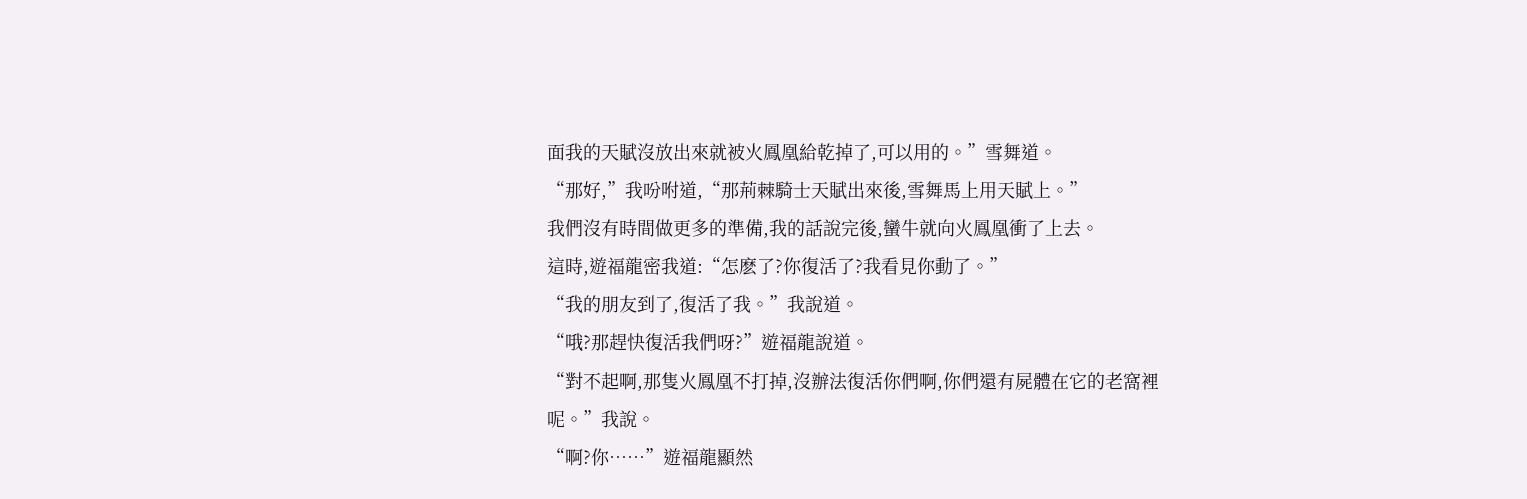面我的天賦沒放出來就被火鳳凰給乾掉了,可以用的。”雪舞道。
“那好,”我吩咐道,“那荊棘騎士天賦出來後,雪舞馬上用天賦上。”
我們沒有時間做更多的準備,我的話說完後,蠻牛就向火鳳凰衝了上去。
這時,遊福龍密我道:“怎麽了?你復活了?我看見你動了。”
“我的朋友到了,復活了我。”我說道。
“哦?那趕快復活我們呀?”遊福龍說道。
“對不起啊,那隻火鳳凰不打掉,沒辦法復活你們啊,你們還有屍體在它的老窩裡呢。”我說。
“啊?你……”遊福龍顯然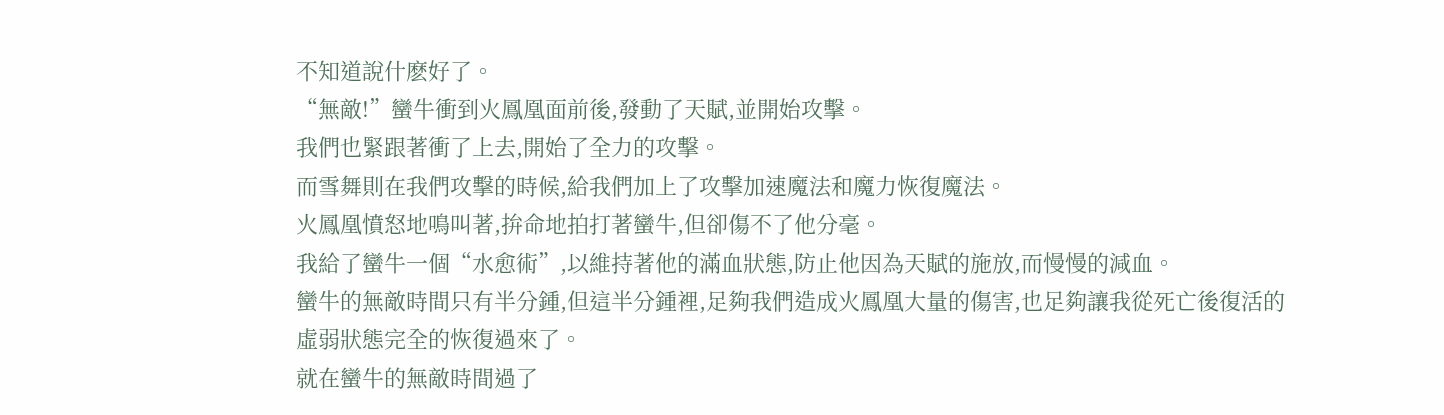不知道說什麽好了。
“無敵!”蠻牛衝到火鳳凰面前後,發動了天賦,並開始攻擊。
我們也緊跟著衝了上去,開始了全力的攻擊。
而雪舞則在我們攻擊的時候,給我們加上了攻擊加速魔法和魔力恢復魔法。
火鳳凰憤怒地鳴叫著,拚命地拍打著蠻牛,但卻傷不了他分毫。
我給了蠻牛一個“水愈術”,以維持著他的滿血狀態,防止他因為天賦的施放,而慢慢的減血。
蠻牛的無敵時間只有半分鍾,但這半分鍾裡,足夠我們造成火鳳凰大量的傷害,也足夠讓我從死亡後復活的虛弱狀態完全的恢復過來了。
就在蠻牛的無敵時間過了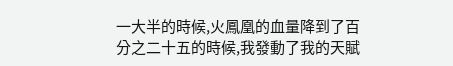一大半的時候,火鳳凰的血量降到了百分之二十五的時候,我發動了我的天賦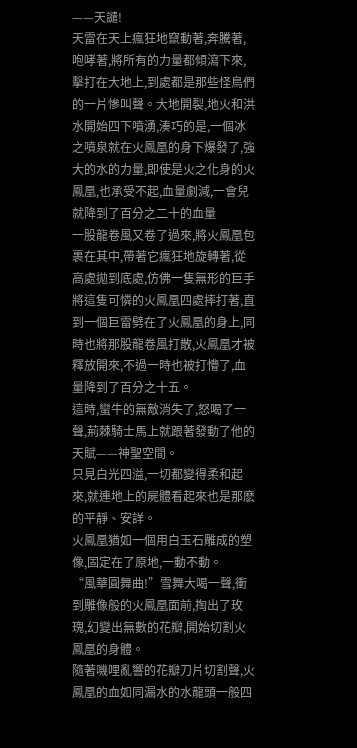——天譴!
天雷在天上瘋狂地竄動著,奔騰著,咆哮著,將所有的力量都傾瀉下來,擊打在大地上,到處都是那些怪鳥們的一片慘叫聲。大地開裂,地火和洪水開始四下噴湧,湊巧的是,一個冰之噴泉就在火鳳凰的身下爆發了,強大的水的力量,即使是火之化身的火鳳凰,也承受不起,血量劇減,一會兒就降到了百分之二十的血量
一股龍卷風又卷了過來,將火鳳凰包裹在其中,帶著它瘋狂地旋轉著,從高處拋到底處,仿佛一隻無形的巨手將這隻可憐的火鳳凰四處摔打著,直到一個巨雷劈在了火鳳凰的身上,同時也將那股龍卷風打散,火鳳凰才被釋放開來,不過一時也被打懵了,血量降到了百分之十五。
這時,蠻牛的無敵消失了,怒喝了一聲,荊棘騎士馬上就跟著發動了他的天賦——神聖空間。
只見白光四溢,一切都變得柔和起來,就連地上的屍體看起來也是那麽的平靜、安詳。
火鳳凰猶如一個用白玉石雕成的塑像,固定在了原地,一動不動。
“風華圓舞曲!”雪舞大喝一聲,衝到雕像般的火鳳凰面前,掏出了玫瑰,幻變出無數的花瓣,開始切割火鳳凰的身體。
隨著嘰哩亂響的花瓣刀片切割聲,火鳳凰的血如同漏水的水龍頭一般四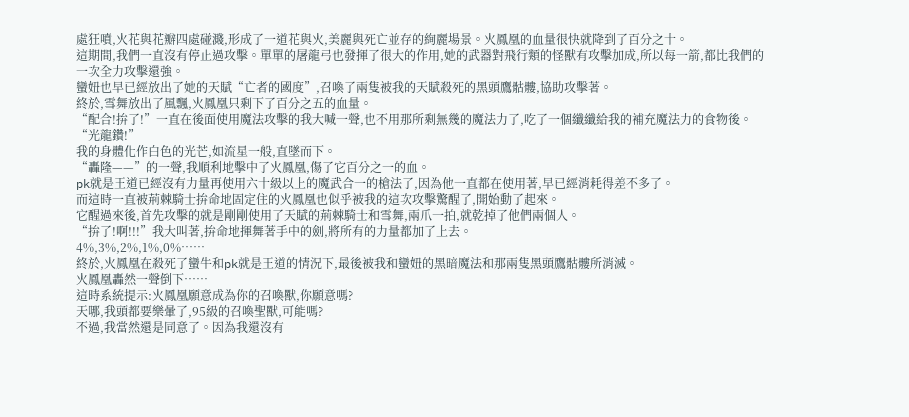處狂噴,火花與花瓣四處碰濺,形成了一道花與火,美麗與死亡並存的絢麗場景。火鳳凰的血量很快就降到了百分之十。
這期間,我們一直沒有停止過攻擊。單單的屠龍弓也發揮了很大的作用,她的武器對飛行類的怪獸有攻擊加成,所以每一箭,都比我們的一次全力攻擊還強。
蠻妞也早已經放出了她的天賦“亡者的國度”,召喚了兩隻被我的天賦殺死的黑頭鷹骷髏,協助攻擊著。
終於,雪舞放出了風飄,火鳳凰只剩下了百分之五的血量。
“配合!拚了!”一直在後面使用魔法攻擊的我大喊一聲,也不用那所剩無幾的魔法力了,吃了一個纖纖給我的補充魔法力的食物後。
“光龍鑽!”
我的身體化作白色的光芒,如流星一般,直墜而下。
“轟隆——”的一聲,我順利地擊中了火鳳凰,傷了它百分之一的血。
pk就是王道已經沒有力量再使用六十級以上的魔武合一的槍法了,因為他一直都在使用著,早已經消耗得差不多了。
而這時一直被荊棘騎士拚命地固定住的火鳳凰也似乎被我的這次攻擊驚醒了,開始動了起來。
它醒過來後,首先攻擊的就是剛剛使用了天賦的荊棘騎士和雪舞,兩爪一拍,就乾掉了他們兩個人。
“拚了!啊!!!”我大叫著,拚命地揮舞著手中的劍,將所有的力量都加了上去。
4%,3%,2%,1%,0%……
終於,火鳳凰在殺死了蠻牛和pk就是王道的情況下,最後被我和蠻妞的黑暗魔法和那兩隻黑頭鷹骷髏所消滅。
火鳳凰轟然一聲倒下……
這時系統提示:火鳳凰願意成為你的召喚獸,你願意嗎?
天哪,我頭都要樂暈了,95級的召喚聖獸,可能嗎?
不過,我當然還是同意了。因為我還沒有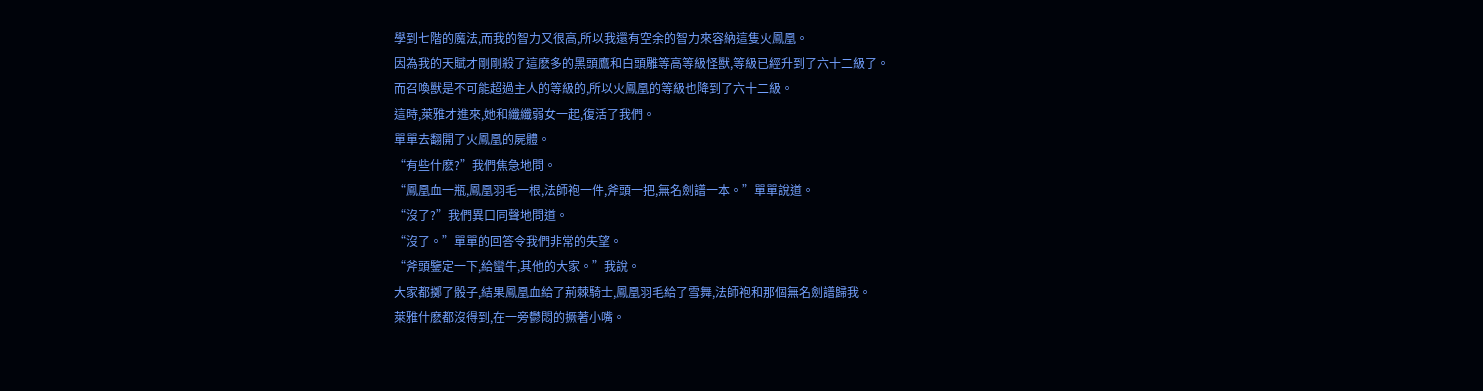學到七階的魔法,而我的智力又很高,所以我還有空余的智力來容納這隻火鳳凰。
因為我的天賦才剛剛殺了這麽多的黑頭鷹和白頭雕等高等級怪獸,等級已經升到了六十二級了。
而召喚獸是不可能超過主人的等級的,所以火鳳凰的等級也降到了六十二級。
這時,萊雅才進來,她和纖纖弱女一起,復活了我們。
單單去翻開了火鳳凰的屍體。
“有些什麽?”我們焦急地問。
“鳳凰血一瓶,鳳凰羽毛一根,法師袍一件,斧頭一把,無名劍譜一本。”單單說道。
“沒了?”我們異口同聲地問道。
“沒了。”單單的回答令我們非常的失望。
“斧頭鑒定一下,給蠻牛,其他的大家。”我說。
大家都擲了骰子,結果鳳凰血給了荊棘騎士,鳳凰羽毛給了雪舞,法師袍和那個無名劍譜歸我。
萊雅什麽都沒得到,在一旁鬱悶的撅著小嘴。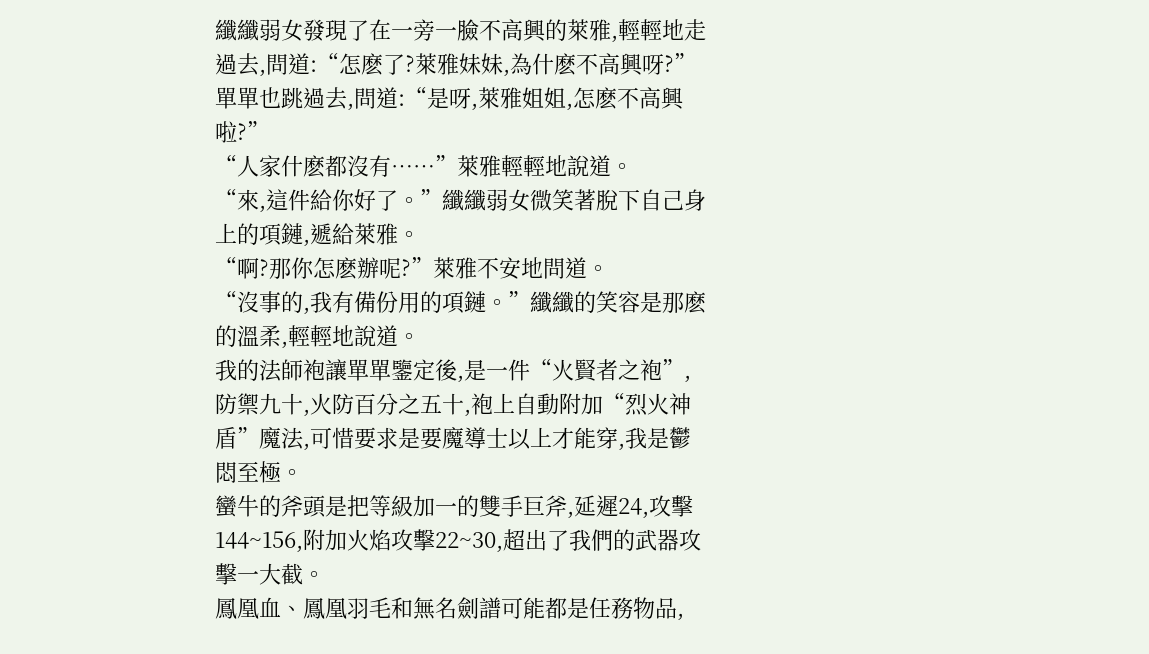纖纖弱女發現了在一旁一臉不高興的萊雅,輕輕地走過去,問道:“怎麽了?萊雅妹妹,為什麽不高興呀?”
單單也跳過去,問道:“是呀,萊雅姐姐,怎麽不高興啦?”
“人家什麽都沒有……”萊雅輕輕地說道。
“來,這件給你好了。”纖纖弱女微笑著脫下自己身上的項鏈,遞給萊雅。
“啊?那你怎麽辦呢?”萊雅不安地問道。
“沒事的,我有備份用的項鏈。”纖纖的笑容是那麽的溫柔,輕輕地說道。
我的法師袍讓單單鑒定後,是一件“火賢者之袍”,防禦九十,火防百分之五十,袍上自動附加“烈火神盾”魔法,可惜要求是要魔導士以上才能穿,我是鬱悶至極。
蠻牛的斧頭是把等級加一的雙手巨斧,延遲24,攻擊144~156,附加火焰攻擊22~30,超出了我們的武器攻擊一大截。
鳳凰血、鳳凰羽毛和無名劍譜可能都是任務物品,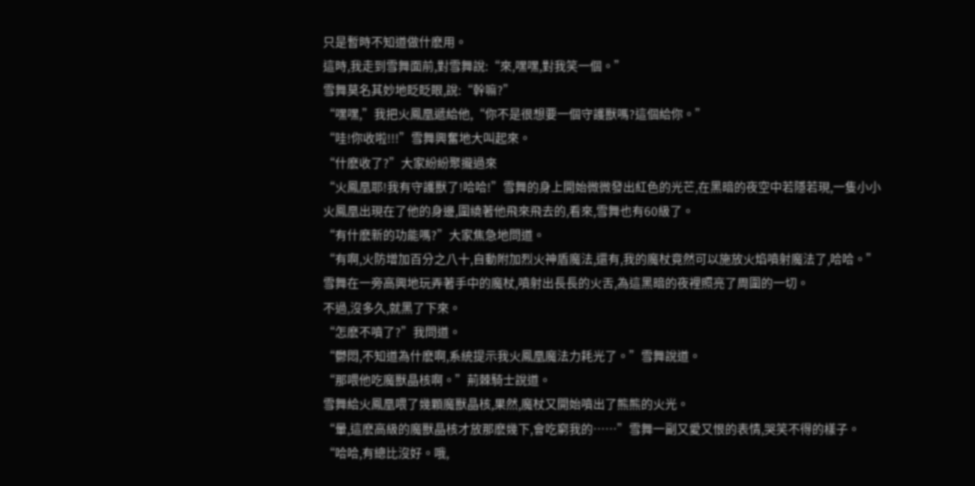只是暫時不知道做什麽用。
這時,我走到雪舞面前,對雪舞說:“來,嘿嘿,對我笑一個。”
雪舞莫名其妙地眨眨眼,說:“幹嘛?”
“嘿嘿,”我把火鳳凰遞給他,“你不是很想要一個守護獸嗎?這個給你。”
“哇!你收啦!!!”雪舞興奮地大叫起來。
“什麽收了?”大家紛紛聚攏過來
“火鳳凰耶!我有守護獸了!哈哈!”雪舞的身上開始微微發出紅色的光芒,在黑暗的夜空中若隱若現,一隻小小火鳳凰出現在了他的身邊,圍繞著他飛來飛去的,看來,雪舞也有60級了。
“有什麽新的功能嗎?”大家焦急地問道。
“有啊,火防增加百分之八十,自動附加烈火神盾魔法,還有,我的魔杖竟然可以施放火焰噴射魔法了,哈哈。”雪舞在一旁高興地玩弄著手中的魔杖,噴射出長長的火舌,為這黑暗的夜裡照亮了周圍的一切。
不過,沒多久,就黑了下來。
“怎麽不噴了?”我問道。
“鬱悶,不知道為什麽啊,系統提示我火鳳凰魔法力耗光了。”雪舞說道。
“那喂他吃魔獸晶核啊。”荊棘騎士說道。
雪舞給火鳳凰喂了幾顆魔獸晶核,果然,魔杖又開始噴出了熊熊的火光。
“暈,這麽高級的魔獸晶核才放那麽幾下,會吃窮我的……”雪舞一副又愛又恨的表情,哭笑不得的樣子。
“哈哈,有總比沒好。哦,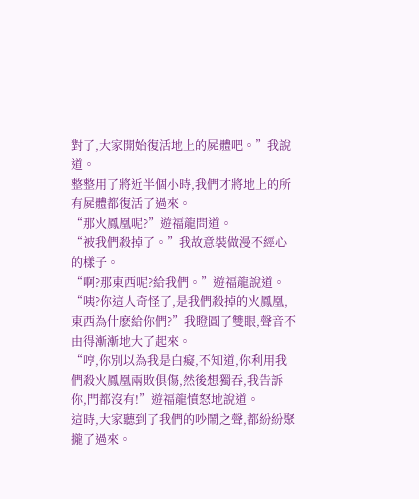對了,大家開始復活地上的屍體吧。”我說道。
整整用了將近半個小時,我們才將地上的所有屍體都復活了過來。
“那火鳳凰呢?”遊福龍問道。
“被我們殺掉了。”我故意裝做漫不經心的樣子。
“啊?那東西呢?給我們。”遊福龍說道。
“咦?你這人奇怪了,是我們殺掉的火鳳凰,東西為什麽給你們?”我瞪圓了雙眼,聲音不由得漸漸地大了起來。
“哼,你別以為我是白癡,不知道,你利用我們殺火鳳凰兩敗俱傷,然後想獨吞,我告訴你,門都沒有!”遊福龍憤怒地說道。
這時,大家聽到了我們的吵鬧之聲,都紛紛聚攏了過來。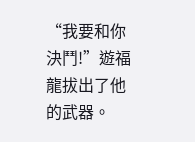“我要和你決鬥!”遊福龍拔出了他的武器。